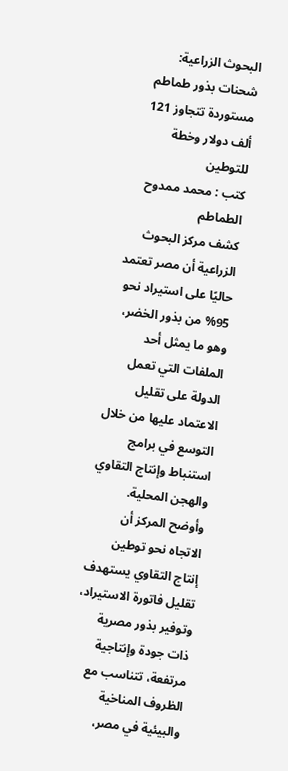البحوث الزراعية: شحنات بذور طماطم مستوردة تتجاوز 121 ألف دولار وخطة للتوطين
كتب : محمد ممدوح
الطماطم
كشف مركز البحوث الزراعية أن مصر تعتمد حاليًا على استيراد نحو 95% من بذور الخضر، وهو ما يمثل أحد الملفات التي تعمل الدولة على تقليل الاعتماد عليها من خلال التوسع في برامج استنباط وإنتاج التقاوي والهجن المحلية.
وأوضح المركز أن الاتجاه نحو توطين إنتاج التقاوي يستهدف تقليل فاتورة الاستيراد، وتوفير بذور مصرية ذات جودة وإنتاجية مرتفعة، تتناسب مع الظروف المناخية والبيئية في مصر،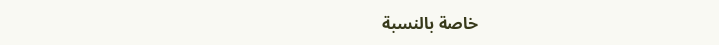خاصة بالنسبة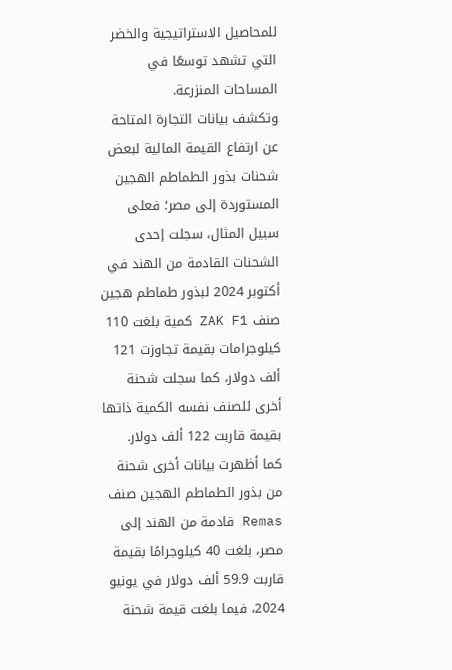للمحاصيل الاستراتيجية والخضر التي تشهد توسعًا في المساحات المنزرعة.
وتكشف بيانات التجارة المتاحة عن ارتفاع القيمة المالية لبعض شحنات بذور الطماطم الهجين المستوردة إلى مصر؛ فعلى سبيل المثال، سجلت إحدى الشحنات القادمة من الهند في أكتوبر 2024 لبذور طماطم هجين صنف ZAK F1 كمية بلغت 110 كيلوجرامات بقيمة تجاوزت 121 ألف دولار، كما سجلت شحنة أخرى للصنف نفسه الكمية ذاتها بقيمة قاربت 122 ألف دولار.
كما أظهرت بيانات أخرى شحنة من بذور الطماطم الهجين صنف Remas قادمة من الهند إلى مصر، بلغت 40 كيلوجرامًا بقيمة قاربت 59.9 ألف دولار في يونيو 2024، فيما بلغت قيمة شحنة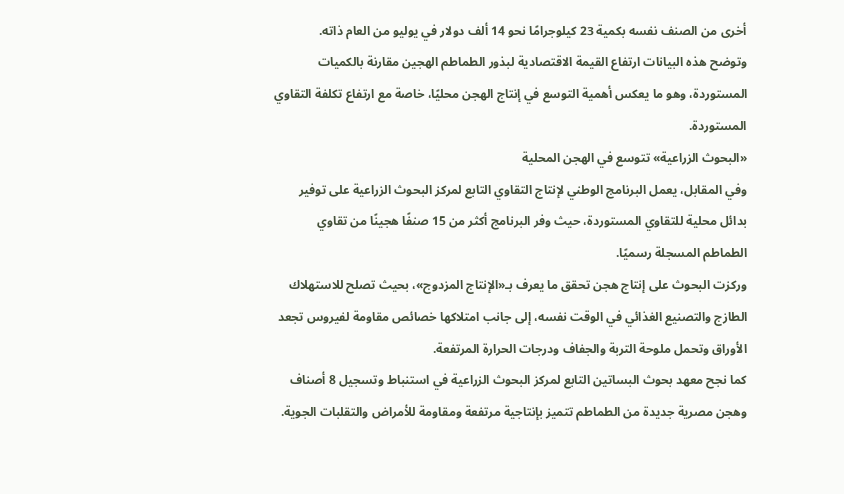أخرى من الصنف نفسه بكمية 23 كيلوجرامًا نحو 14 ألف دولار في يوليو من العام ذاته.
وتوضح هذه البيانات ارتفاع القيمة الاقتصادية لبذور الطماطم الهجين مقارنة بالكميات المستوردة، وهو ما يعكس أهمية التوسع في إنتاج الهجن محليًا، خاصة مع ارتفاع تكلفة التقاوي المستوردة.
«البحوث الزراعية» تتوسع في الهجن المحلية
وفي المقابل، يعمل البرنامج الوطني لإنتاج التقاوي التابع لمركز البحوث الزراعية على توفير بدائل محلية للتقاوي المستوردة، حيث وفر البرنامج أكثر من 15 صنفًا هجينًا من تقاوي الطماطم المسجلة رسميًا.
وركزت البحوث على إنتاج هجن تحقق ما يعرف بـ«الإنتاج المزدوج»، بحيث تصلح للاستهلاك الطازج والتصنيع الغذائي في الوقت نفسه، إلى جانب امتلاكها خصائص مقاومة لفيروس تجعد الأوراق وتحمل ملوحة التربة والجفاف ودرجات الحرارة المرتفعة.
كما نجح معهد بحوث البساتين التابع لمركز البحوث الزراعية في استنباط وتسجيل 8 أصناف وهجن مصرية جديدة من الطماطم تتميز بإنتاجية مرتفعة ومقاومة للأمراض والتقلبات الجوية.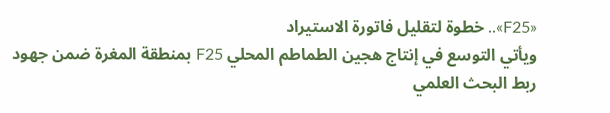«F25».. خطوة لتقليل فاتورة الاستيراد
ويأتي التوسع في إنتاج هجين الطماطم المحلي F25 بمنطقة المغرة ضمن جهود ربط البحث العلمي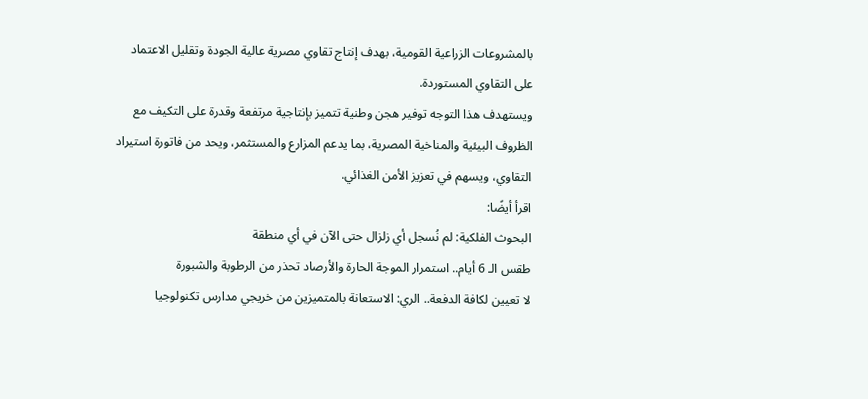بالمشروعات الزراعية القومية، بهدف إنتاج تقاوي مصرية عالية الجودة وتقليل الاعتماد على التقاوي المستوردة.
ويستهدف هذا التوجه توفير هجن وطنية تتميز بإنتاجية مرتفعة وقدرة على التكيف مع الظروف البيئية والمناخية المصرية، بما يدعم المزارع والمستثمر، ويحد من فاتورة استيراد التقاوي، ويسهم في تعزيز الأمن الغذائي.
اقرأ أيضًا:
البحوث الفلكية: لم نُسجل أي زلزال حتى الآن في أي منطقة
طقس الـ 6 أيام.. استمرار الموجة الحارة والأرصاد تحذر من الرطوبة والشبورة
لا تعيين لكافة الدفعة.. الري: الاستعانة بالمتميزين من خريجي مدارس تكنولوجيا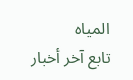المياه
تابع آخر أخبار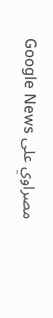مصراوي على Google News